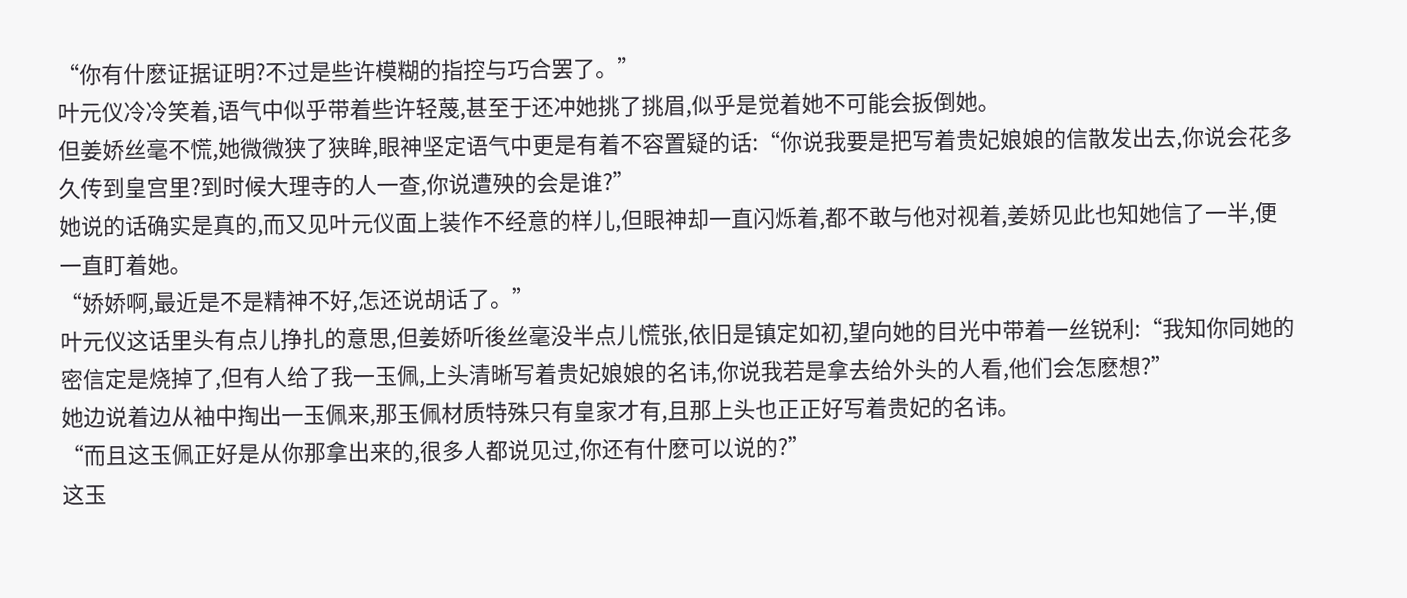“你有什麽证据证明?不过是些许模糊的指控与巧合罢了。”
叶元仪冷冷笑着,语气中似乎带着些许轻蔑,甚至于还冲她挑了挑眉,似乎是觉着她不可能会扳倒她。
但姜娇丝毫不慌,她微微狭了狭眸,眼神坚定语气中更是有着不容置疑的话:“你说我要是把写着贵妃娘娘的信散发出去,你说会花多久传到皇宫里?到时候大理寺的人一查,你说遭殃的会是谁?”
她说的话确实是真的,而又见叶元仪面上装作不经意的样儿,但眼神却一直闪烁着,都不敢与他对视着,姜娇见此也知她信了一半,便一直盯着她。
“娇娇啊,最近是不是精神不好,怎还说胡话了。”
叶元仪这话里头有点儿挣扎的意思,但姜娇听後丝毫没半点儿慌张,依旧是镇定如初,望向她的目光中带着一丝锐利:“我知你同她的密信定是烧掉了,但有人给了我一玉佩,上头清晰写着贵妃娘娘的名讳,你说我若是拿去给外头的人看,他们会怎麽想?”
她边说着边从袖中掏出一玉佩来,那玉佩材质特殊只有皇家才有,且那上头也正正好写着贵妃的名讳。
“而且这玉佩正好是从你那拿出来的,很多人都说见过,你还有什麽可以说的?”
这玉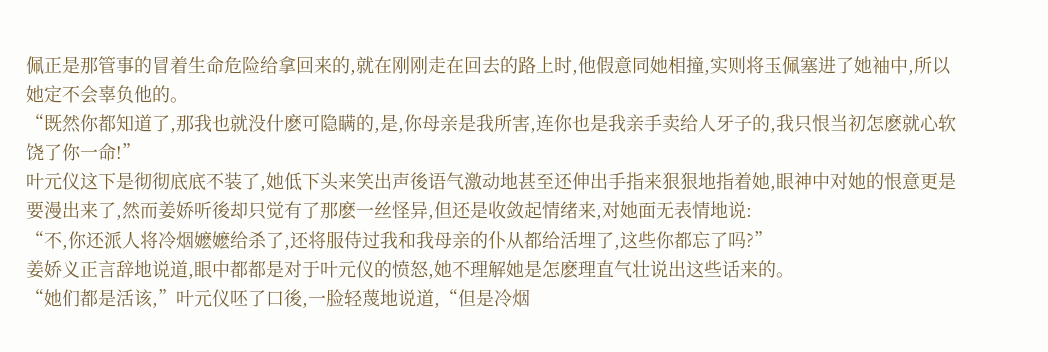佩正是那管事的冒着生命危险给拿回来的,就在刚刚走在回去的路上时,他假意同她相撞,实则将玉佩塞进了她袖中,所以她定不会辜负他的。
“既然你都知道了,那我也就没什麽可隐瞒的,是,你母亲是我所害,连你也是我亲手卖给人牙子的,我只恨当初怎麽就心软饶了你一命!”
叶元仪这下是彻彻底底不装了,她低下头来笑出声後语气激动地甚至还伸出手指来狠狠地指着她,眼神中对她的恨意更是要漫出来了,然而姜娇听後却只觉有了那麽一丝怪异,但还是收敛起情绪来,对她面无表情地说:
“不,你还派人将冷烟嬷嬷给杀了,还将服侍过我和我母亲的仆从都给活埋了,这些你都忘了吗?”
姜娇义正言辞地说道,眼中都都是对于叶元仪的愤怒,她不理解她是怎麽理直气壮说出这些话来的。
“她们都是活该,”叶元仪呸了口後,一脸轻蔑地说道,“但是冷烟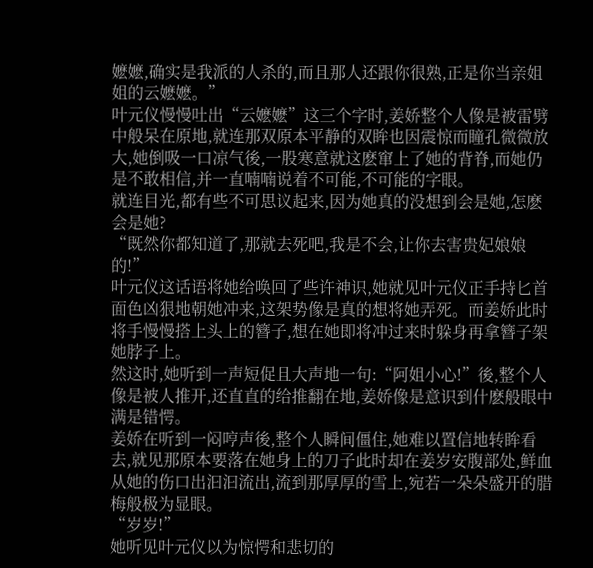嬷嬷,确实是我派的人杀的,而且那人还跟你很熟,正是你当亲姐姐的云嬷嬷。”
叶元仪慢慢吐出“云嬷嬷”这三个字时,姜娇整个人像是被雷劈中般呆在原地,就连那双原本平静的双眸也因震惊而瞳孔微微放大,她倒吸一口凉气後,一股寒意就这麽窜上了她的背脊,而她仍是不敢相信,并一直喃喃说着不可能,不可能的字眼。
就连目光,都有些不可思议起来,因为她真的没想到会是她,怎麽会是她?
“既然你都知道了,那就去死吧,我是不会,让你去害贵妃娘娘的!”
叶元仪这话语将她给唤回了些许神识,她就见叶元仪正手持匕首面色凶狠地朝她冲来,这架势像是真的想将她弄死。而姜娇此时将手慢慢搭上头上的簪子,想在她即将冲过来时躲身再拿簪子架她脖子上。
然这时,她听到一声短促且大声地一句:“阿姐小心!”後,整个人像是被人推开,还直直的给推翻在地,姜娇像是意识到什麽般眼中满是错愕。
姜娇在听到一闷哼声後,整个人瞬间僵住,她难以置信地转眸看去,就见那原本要落在她身上的刀子此时却在姜岁安腹部处,鲜血从她的伤口出汩汩流出,流到那厚厚的雪上,宛若一朵朵盛开的腊梅般极为显眼。
“岁岁!”
她听见叶元仪以为惊愕和悲切的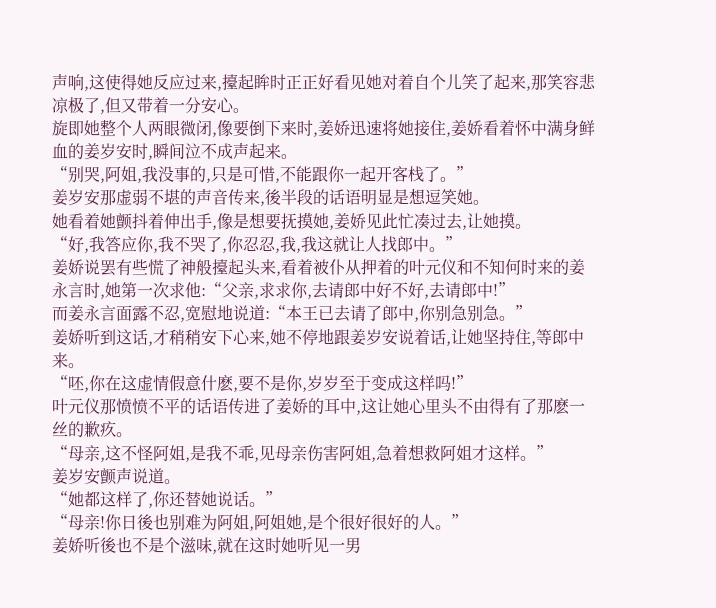声响,这使得她反应过来,擡起眸时正正好看见她对着自个儿笑了起来,那笑容悲凉极了,但又带着一分安心。
旋即她整个人两眼微闭,像要倒下来时,姜娇迅速将她接住,姜娇看着怀中满身鲜血的姜岁安时,瞬间泣不成声起来。
“别哭,阿姐,我没事的,只是可惜,不能跟你一起开客栈了。”
姜岁安那虚弱不堪的声音传来,後半段的话语明显是想逗笑她。
她看着她颤抖着伸出手,像是想要抚摸她,姜娇见此忙凑过去,让她摸。
“好,我答应你,我不哭了,你忍忍,我,我这就让人找郎中。”
姜娇说罢有些慌了神般擡起头来,看着被仆从押着的叶元仪和不知何时来的姜永言时,她第一次求他:“父亲,求求你,去请郎中好不好,去请郎中!”
而姜永言面露不忍,宽慰地说道:“本王已去请了郎中,你别急别急。”
姜娇听到这话,才稍稍安下心来,她不停地跟姜岁安说着话,让她坚持住,等郎中来。
“呸,你在这虚情假意什麽,要不是你,岁岁至于变成这样吗!”
叶元仪那愤愤不平的话语传进了姜娇的耳中,这让她心里头不由得有了那麽一丝的歉疚。
“母亲,这不怪阿姐,是我不乖,见母亲伤害阿姐,急着想救阿姐才这样。”
姜岁安颤声说道。
“她都这样了,你还替她说话。”
“母亲!你日後也别难为阿姐,阿姐她,是个很好很好的人。”
姜娇听後也不是个滋味,就在这时她听见一男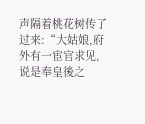声隔着桃花树传了过来:“大姑娘,府外有一宦官求见,说是奉皇後之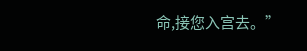命,接您入宫去。”